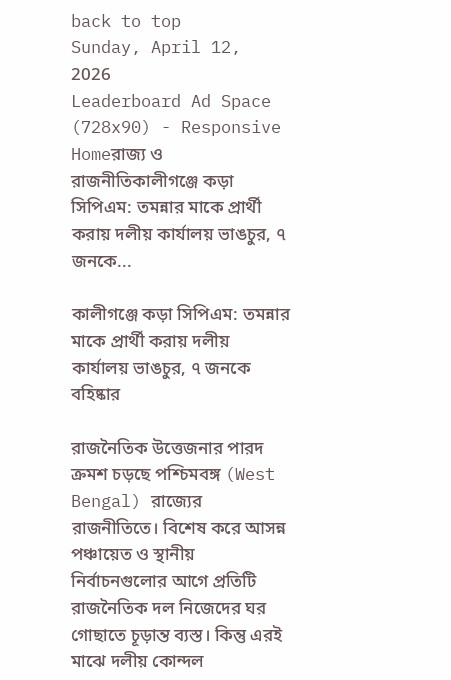back to top
Sunday, April 12, 2026
Leaderboard Ad Space (728x90) - Responsive
Homeরাজ্য ও রাজনীতিকালীগঞ্জে কড়া সিপিএম: তমন্নার মাকে প্রার্থী করায় দলীয় কার্যালয় ভাঙচুর, ৭ জনকে...

কালীগঞ্জে কড়া সিপিএম: তমন্নার মাকে প্রার্থী করায় দলীয় কার্যালয় ভাঙচুর, ৭ জনকে বহিষ্কার

রাজনৈতিক উত্তেজনার পারদ ক্রমশ চড়ছে পশ্চিমবঙ্গ (West Bengal) রাজ্যের রাজনীতিতে। বিশেষ করে আসন্ন পঞ্চায়েত ও স্থানীয় নির্বাচনগুলোর আগে প্রতিটি রাজনৈতিক দল নিজেদের ঘর গোছাতে চূড়ান্ত ব্যস্ত। কিন্তু এরই মাঝে দলীয় কোন্দল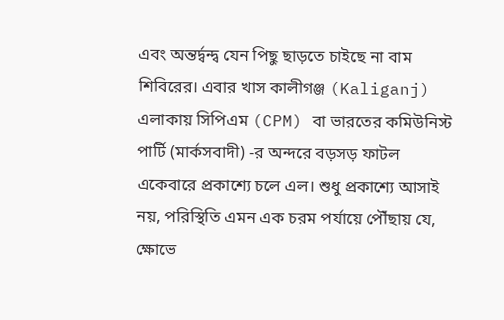এবং অন্তর্দ্বন্দ্ব যেন পিছু ছাড়তে চাইছে না বাম শিবিরের। এবার খাস কালীগঞ্জ (Kaliganj) এলাকায় সিপিএম (CPM) বা ভারতের কমিউনিস্ট পার্টি (মার্কসবাদী) -র অন্দরে বড়সড় ফাটল একেবারে প্রকাশ্যে চলে এল। শুধু প্রকাশ্যে আসাই নয়, পরিস্থিতি এমন এক চরম পর্যায়ে পৌঁছায় যে, ক্ষোভে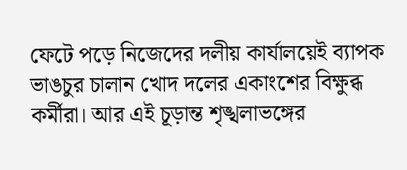ফেটে পড়ে নিজেদের দলীয় কার্যালয়েই ব্যাপক ভাঙচুর চালান খোদ দলের একাংশের বিক্ষুব্ধ কর্মীরা। আর এই চূড়ান্ত শৃঙ্খলাভঙ্গের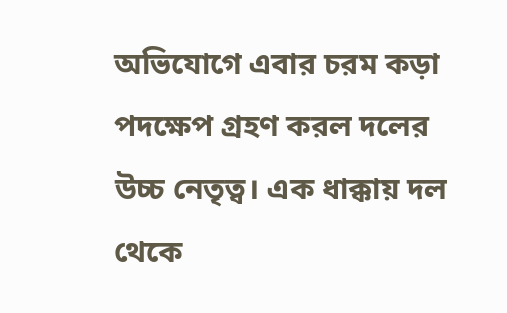অভিযোগে এবার চরম কড়া পদক্ষেপ গ্রহণ করল দলের উচ্চ নেতৃত্ব। এক ধাক্কায় দল থেকে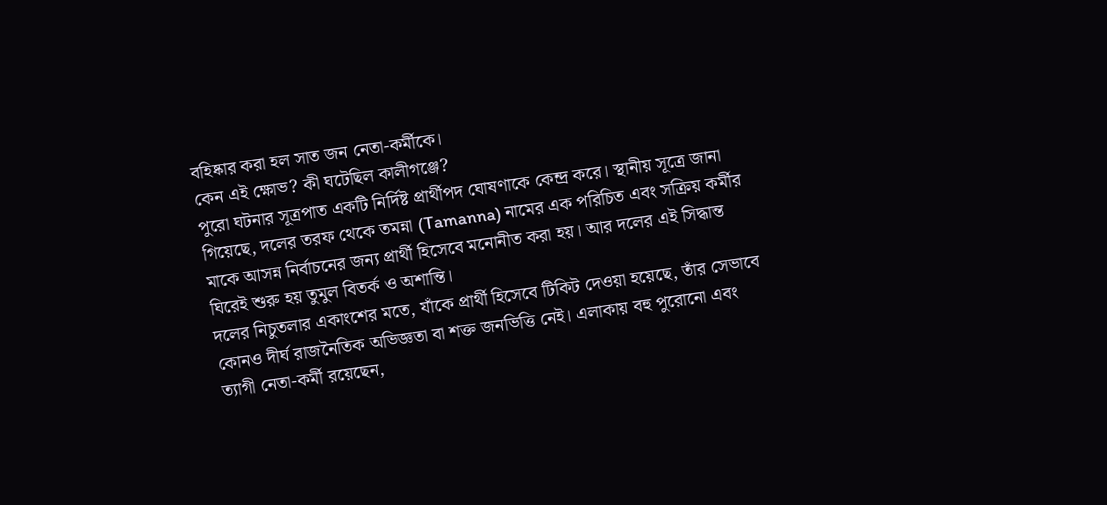বহিষ্কার করা হল সাত জন নেতা-কর্মীকে।
কেন এই ক্ষোভ? কী ঘটেছিল কালীগঞ্জে?
পুরো ঘটনার সূত্রপাত একটি নির্দিষ্ট প্রার্থীপদ ঘোষণাকে কেন্দ্র করে। স্থানীয় সূত্রে জানা গিয়েছে, দলের তরফ থেকে তমন্না (Tamanna) নামের এক পরিচিত এবং সক্রিয় কর্মীর মাকে আসন্ন নির্বাচনের জন্য প্রার্থী হিসেবে মনোনীত করা হয়। আর দলের এই সিদ্ধান্ত ঘিরেই শুরু হয় তুমুল বিতর্ক ও অশান্তি।
দলের নিচুতলার একাংশের মতে, যাঁকে প্রার্থী হিসেবে টিকিট দেওয়া হয়েছে, তাঁর সেভাবে কোনও দীর্ঘ রাজনৈতিক অভিজ্ঞতা বা শক্ত জনভিত্তি নেই। এলাকায় বহু পুরোনো এবং ত্যাগী নেতা-কর্মী রয়েছেন,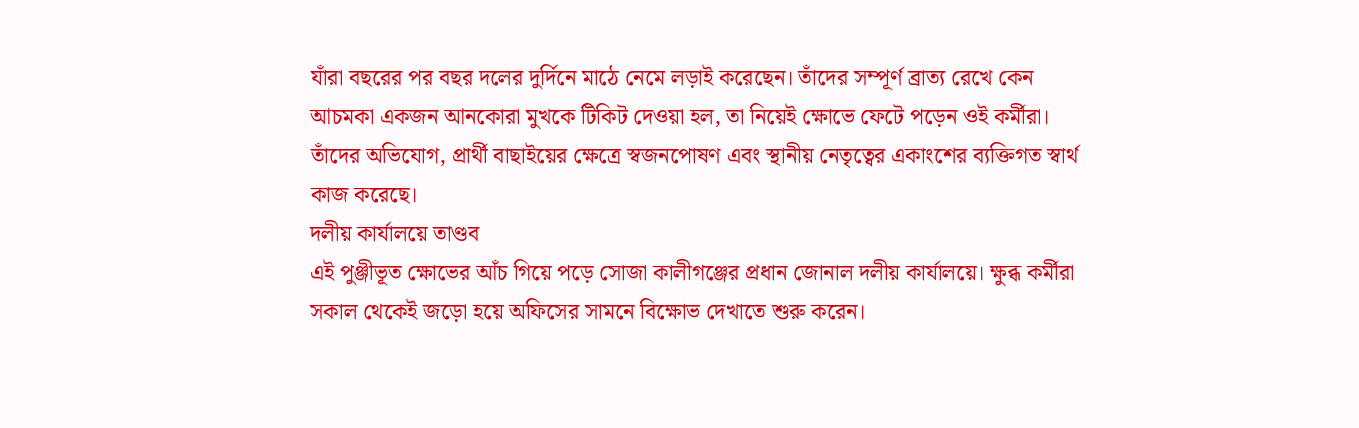যাঁরা বছরের পর বছর দলের দুর্দিনে মাঠে নেমে লড়াই করেছেন। তাঁদের সম্পূর্ণ ব্রাত্য রেখে কেন আচমকা একজন আনকোরা মুখকে টিকিট দেওয়া হল, তা নিয়েই ক্ষোভে ফেটে পড়েন ওই কর্মীরা। তাঁদের অভিযোগ, প্রার্থী বাছাইয়ের ক্ষেত্রে স্বজনপোষণ এবং স্থানীয় নেতৃত্বের একাংশের ব্যক্তিগত স্বার্থ কাজ করেছে।
দলীয় কার্যালয়ে তাণ্ডব
এই পুঞ্জীভূত ক্ষোভের আঁচ গিয়ে পড়ে সোজা কালীগঞ্জের প্রধান জোনাল দলীয় কার্যালয়ে। ক্ষুব্ধ কর্মীরা সকাল থেকেই জড়ো হয়ে অফিসের সামনে বিক্ষোভ দেখাতে শুরু করেন।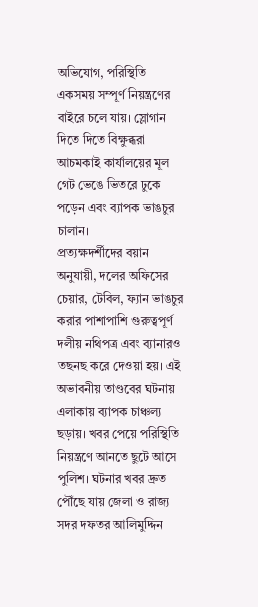অভিযোগ, পরিস্থিতি একসময় সম্পূর্ণ নিয়ন্ত্রণের বাইরে চলে যায়। স্লোগান দিতে দিতে বিক্ষুব্ধরা আচমকাই কার্যালয়ের মূল গেট ভেঙে ভিতরে ঢুকে পড়েন এবং ব্যাপক ভাঙচুর চালান।
প্রত্যক্ষদর্শীদের বয়ান অনুযায়ী, দলের অফিসের চেয়ার, টেবিল, ফ্যান ভাঙচুর করার পাশাপাশি গুরুত্বপূর্ণ দলীয় নথিপত্র এবং ব্যানারও তছনছ করে দেওয়া হয়। এই অভাবনীয় তাণ্ডবের ঘটনায় এলাকায় ব্যাপক চাঞ্চল্য ছড়ায়। খবর পেয়ে পরিস্থিতি নিয়ন্ত্রণে আনতে ছুটে আসে পুলিশ। ঘটনার খবর দ্রুত পৌঁছে যায় জেলা ও রাজ্য সদর দফতর আলিমুদ্দিন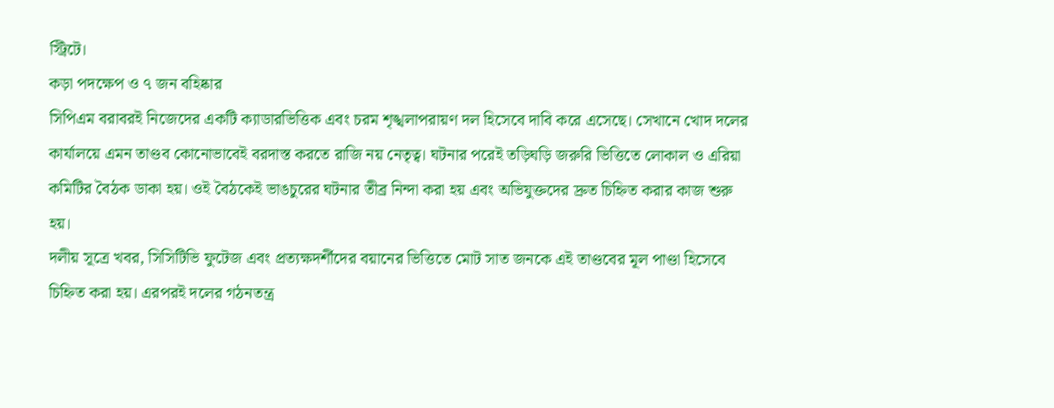স্ট্রিটে।
কড়া পদক্ষেপ ও ৭ জন বহিষ্কার
সিপিএম বরাবরই নিজেদের একটি ক্যাডারভিত্তিক এবং চরম শৃঙ্খলাপরায়ণ দল হিসেবে দাবি করে এসেছে। সেখানে খোদ দলের কার্যালয়ে এমন তাণ্ডব কোনোভাবেই বরদাস্ত করতে রাজি নয় নেতৃত্ব। ঘটনার পরেই তড়িঘড়ি জরুরি ভিত্তিতে লোকাল ও এরিয়া কমিটির বৈঠক ডাকা হয়। ওই বৈঠকেই ভাঙচুরের ঘটনার তীব্র নিন্দা করা হয় এবং অভিযুক্তদের দ্রুত চিহ্নিত করার কাজ শুরু হয়।
দলীয় সূত্রে খবর, সিসিটিভি ফুটেজ এবং প্রত্যক্ষদর্শীদের বয়ানের ভিত্তিতে মোট সাত জনকে এই তাণ্ডবের মূল পাণ্ডা হিসেবে চিহ্নিত করা হয়। এরপরই দলের গঠনতন্ত্র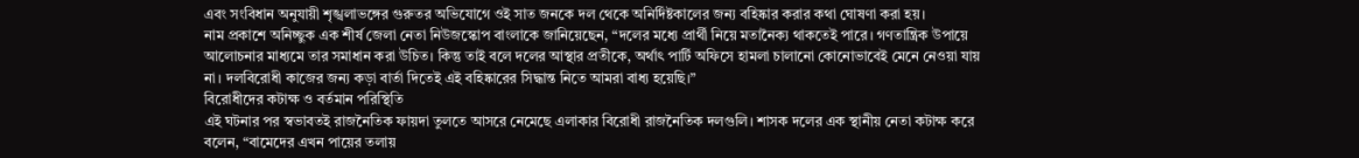এবং সংবিধান অনুযায়ী শৃঙ্খলাভঙ্গের গুরুতর অভিযোগে ওই সাত জনকে দল থেকে অনির্দিষ্টকালের জন্য বহিষ্কার করার কথা ঘোষণা করা হয়।
নাম প্রকাশে অনিচ্ছুক এক শীর্ষ জেলা নেতা নিউজস্কোপ বাংলাকে জানিয়েছেন, “দলের মধ্যে প্রার্থী নিয়ে মতানৈক্য থাকতেই পারে। গণতান্ত্রিক উপায়ে আলোচনার মাধ্যমে তার সমাধান করা উচিত। কিন্তু তাই বলে দলের আস্থার প্রতীকে, অর্থাৎ পার্টি অফিসে হামলা চালানো কোনোভাবেই মেনে নেওয়া যায় না। দলবিরোধী কাজের জন্য কড়া বার্তা দিতেই এই বহিষ্কারের সিদ্ধান্ত নিতে আমরা বাধ্য হয়েছি।”
বিরোধীদের কটাক্ষ ও বর্তমান পরিস্থিতি
এই ঘটনার পর স্বভাবতই রাজনৈতিক ফায়দা তুলতে আসরে নেমেছে এলাকার বিরোধী রাজনৈতিক দলগুলি। শাসক দলের এক স্থানীয় নেতা কটাক্ষ করে বলেন, “বামেদের এখন পায়ের তলায়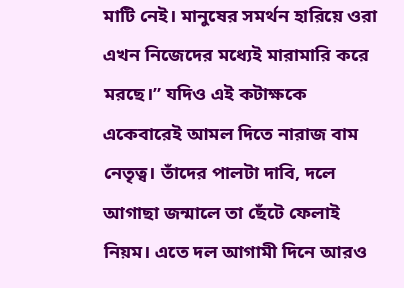মাটি নেই। মানুষের সমর্থন হারিয়ে ওরা এখন নিজেদের মধ্যেই মারামারি করে মরছে।” যদিও এই কটাক্ষকে একেবারেই আমল দিতে নারাজ বাম নেতৃত্ব। তাঁদের পালটা দাবি, দলে আগাছা জন্মালে তা ছেঁটে ফেলাই নিয়ম। এতে দল আগামী দিনে আরও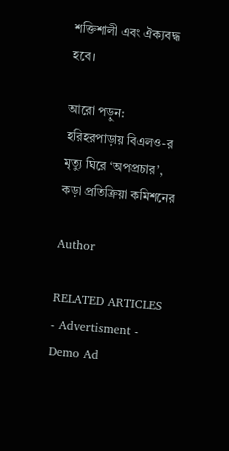শক্তিশালী এবং ঐক্যবদ্ধ হবে।

আরো পড়ুন:  হরিহরপাড়ায় বিএলও-র মৃত্যু ঘিরে ‘অপপ্রচার’, কড়া প্রতিক্রিয়া কমিশনের

Author

RELATED ARTICLES
- Advertisment -
Demo Ad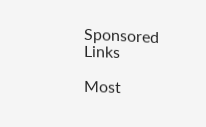Sponsored Links

Most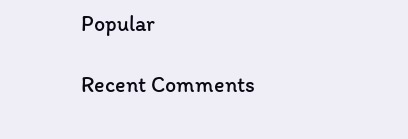Popular

Recent Comments